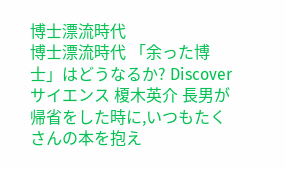博士漂流時代
博士漂流時代 「余った博士」はどうなるか? Discoverサイエンス 榎木英介 長男が帰省をした時に,いつもたくさんの本を抱え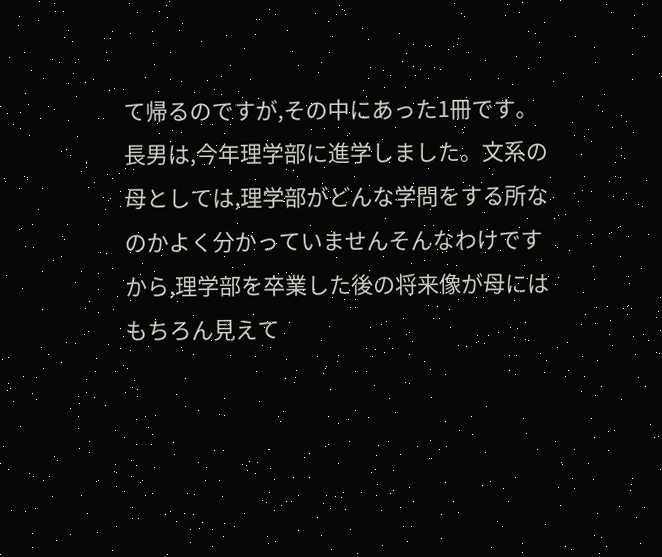て帰るのですが,その中にあった1冊です。長男は,今年理学部に進学しました。文系の母としては,理学部がどんな学問をする所なのかよく分かっていませんそんなわけですから,理学部を卒業した後の将来像が母にはもちろん見えて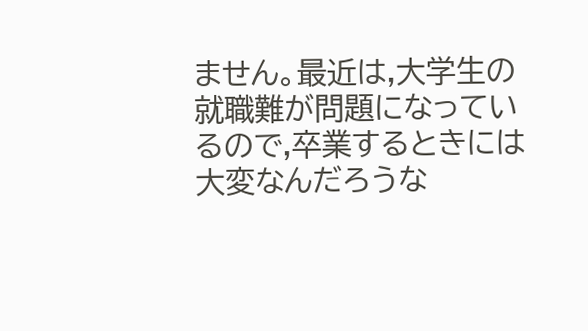ません。最近は,大学生の就職難が問題になっているので,卒業するときには大変なんだろうな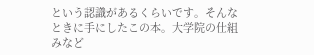という認識があるくらいです。そんなときに手にしたこの本。大学院の仕組みなど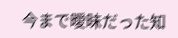今まで曖昧だった知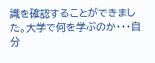識を確認することができました。大学で何を学ぶのか・・・自分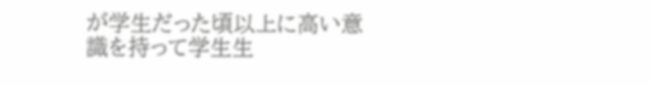が学生だった頃以上に高い意識を持って学生生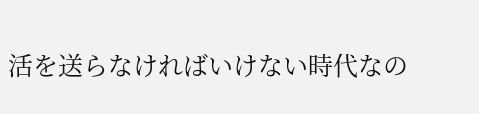活を送らなければいけない時代なの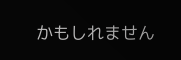かもしれません